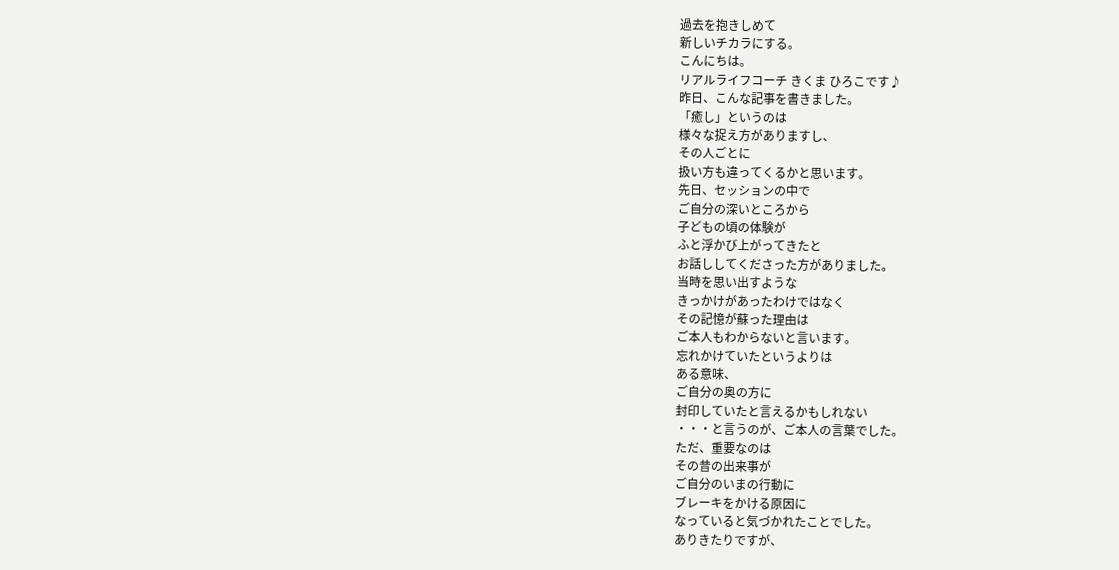過去を抱きしめて
新しいチカラにする。
こんにちは。
リアルライフコーチ きくま ひろこです♪
昨日、こんな記事を書きました。
「癒し」というのは
様々な捉え方がありますし、
その人ごとに
扱い方も違ってくるかと思います。
先日、セッションの中で
ご自分の深いところから
子どもの頃の体験が
ふと浮かび上がってきたと
お話ししてくださった方がありました。
当時を思い出すような
きっかけがあったわけではなく
その記憶が蘇った理由は
ご本人もわからないと言います。
忘れかけていたというよりは
ある意味、
ご自分の奥の方に
封印していたと言えるかもしれない
・・・と言うのが、ご本人の言葉でした。
ただ、重要なのは
その昔の出来事が
ご自分のいまの行動に
ブレーキをかける原因に
なっていると気づかれたことでした。
ありきたりですが、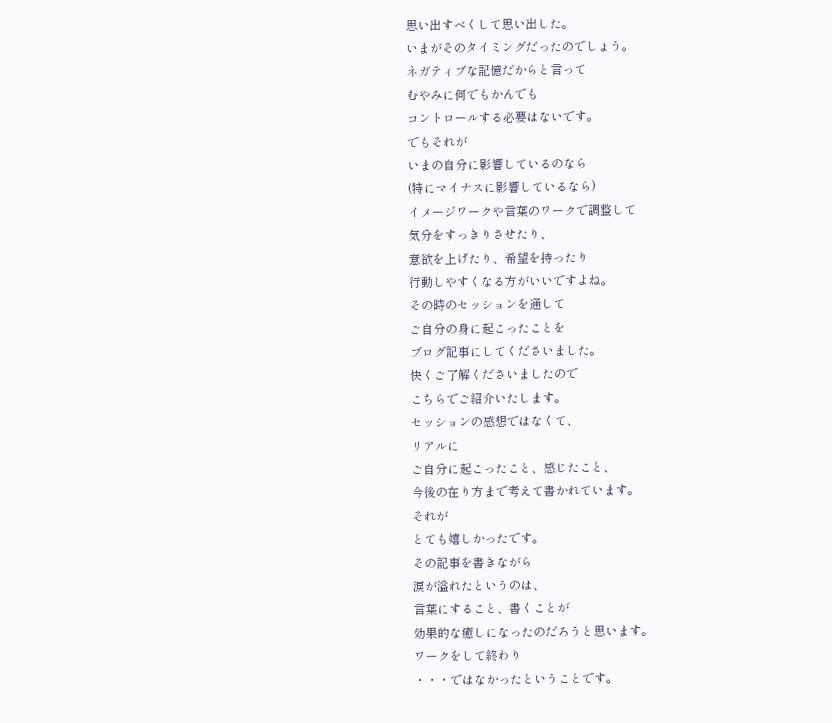思い出すべくして思い出した。
いまがそのタイミングだったのでしょう。
ネガティブな記憶だからと言って
むやみに何でもかんでも
コントロールする必要はないです。
でもそれが
いまの自分に影響しているのなら
(特にマイナスに影響しているなら)
イメージワークや言葉のワークで調整して
気分をすっきりさせたり、
意欲を上げたり、希望を持ったり
行動しやすくなる方がいいですよね。
その時のセッションを通して
ご自分の身に起こったことを
ブログ記事にしてくださいました。
快くご了解くださいましたので
こちらでご紹介いたします。
セッションの感想ではなくて、
リアルに
ご自分に起こったこと、感じたこと、
今後の在り方まで考えて書かれています。
それが
とても嬉しかったです。
その記事を書きながら
涙が溢れたというのは、
言葉にすること、書くことが
効果的な癒しになったのだろうと思います。
ワークをして終わり
・・・ではなかったということです。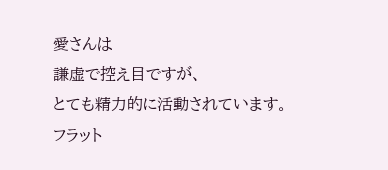愛さんは
謙虚で控え目ですが、
とても精力的に活動されています。
フラット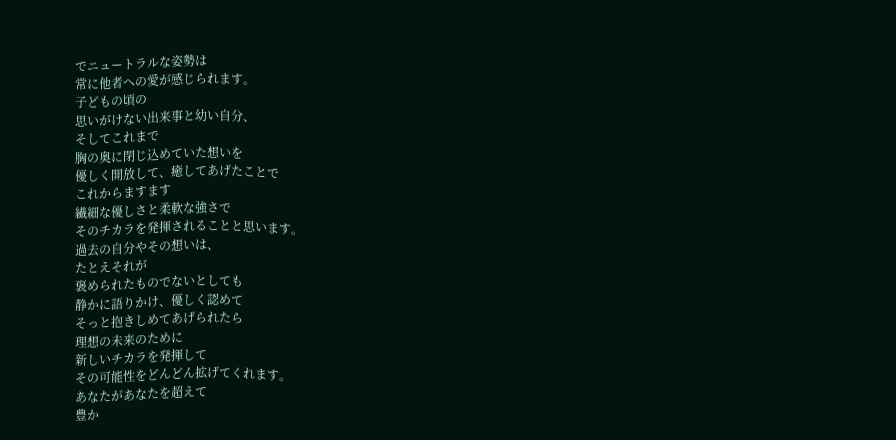でニュートラルな姿勢は
常に他者への愛が感じられます。
子どもの頃の
思いがけない出来事と幼い自分、
そしてこれまで
胸の奥に閉じ込めていた想いを
優しく開放して、癒してあげたことで
これからますます
繊細な優しさと柔軟な強さで
そのチカラを発揮されることと思います。
過去の自分やその想いは、
たとえそれが
褒められたものでないとしても
静かに語りかけ、優しく認めて
そっと抱きしめてあげられたら
理想の未来のために
新しいチカラを発揮して
その可能性をどんどん拡げてくれます。
あなたがあなたを超えて
豊か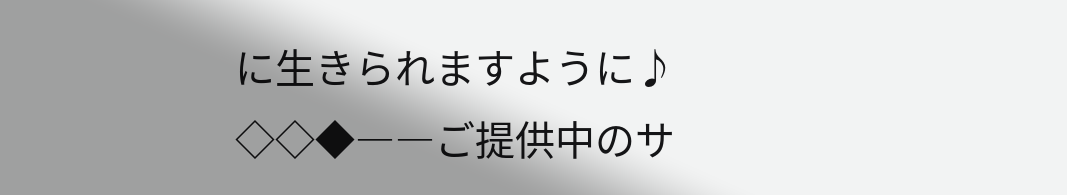に生きられますように♪
◇◇◆――ご提供中のサ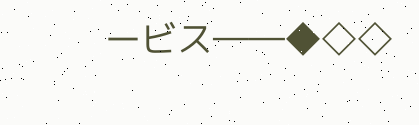ービス――◆◇◇